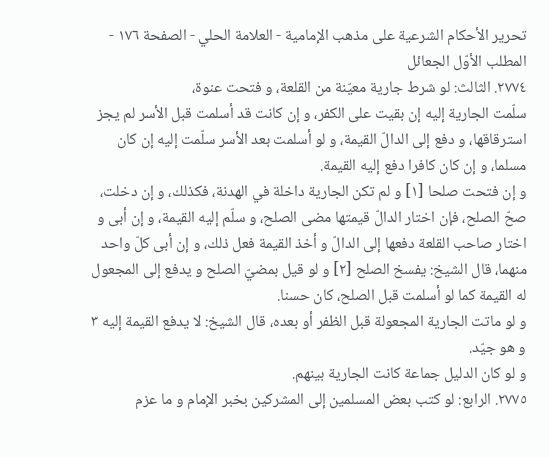تحرير الأحكام الشرعية على مذهب الإمامية - العلامة الحلي - الصفحة ١٧٦ - المطلب الأوّل الجعائل
٢٧٧٤. الثالث: لو شرط جارية معيّنة من القلعة، و فتحت عنوة،
سلّمت الجارية إليه إن بقيت على الكفر، و إن كانت قد أسلمت قبل الأسر لم يجز استرقاقها، و دفع إلى الدالّ القيمة، و لو أسلمت بعد الأسر سلّمت إليه إن كان مسلما، و إن كان كافرا دفع إليه القيمة.
و إن فتحت صلحا [١] و لم تكن الجارية داخلة في الهدنة، فكذلك، و إن دخلت، صحّ الصلح، فإن اختار الدالّ قيمتها مضى الصلح، و سلّم إليه القيمة، و إن أبى و اختار صاحب القلعة دفعها إلى الدالّ و أخذ القيمة فعل ذلك، و إن أبى كلّ واحد منهما، قال الشيخ: يفسخ الصلح [٢] و لو قيل بمضيّ الصلح و يدفع إلى المجعول له القيمة كما لو أسلمت قبل الصلح، كان حسنا.
و لو ماتت الجارية المجعولة قبل الظفر أو بعده، قال الشيخ: لا يدفع القيمة إليه ٣ و هو جيّد.
و لو كان الدليل جماعة كانت الجارية بينهم.
٢٧٧٥. الرابع: لو كتب بعض المسلمين إلى المشركين بخبر الإمام و ما عزم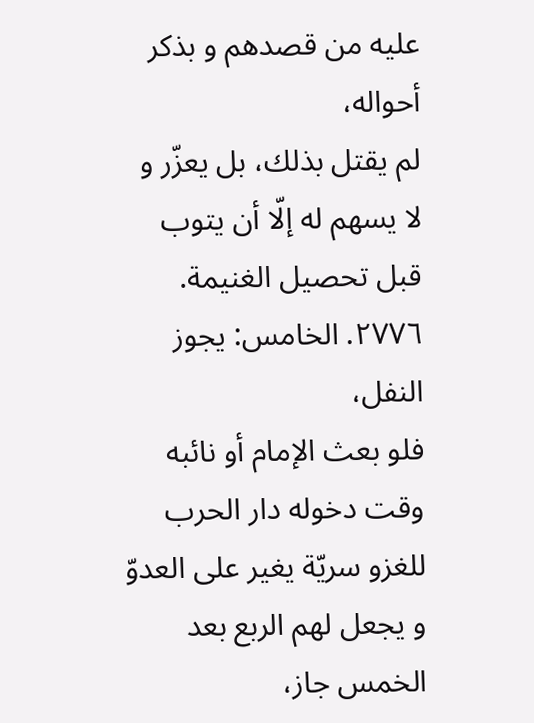عليه من قصدهم و بذكر أحواله،
لم يقتل بذلك، بل يعزّر و لا يسهم له إلّا أن يتوب قبل تحصيل الغنيمة.
٢٧٧٦. الخامس: يجوز النفل،
فلو بعث الإمام أو نائبه وقت دخوله دار الحرب للغزو سريّة يغير على العدوّ و يجعل لهم الربع بعد الخمس جاز،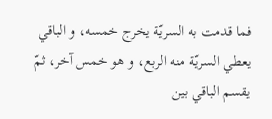فما قدمت به السريّة يخرج خمسه، و الباقي يعطي السريّة منه الربع، و هو خمس آخر، ثمّ يقسم الباقي بين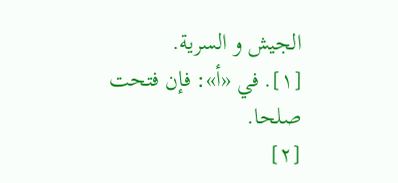الجيش و السرية.
[١]. في «أ»: فإن فتحت صلحا.
[٢]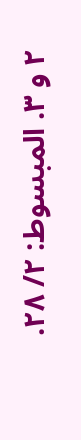٢ و ٣. المبسوط: ٢/ ٢٨.